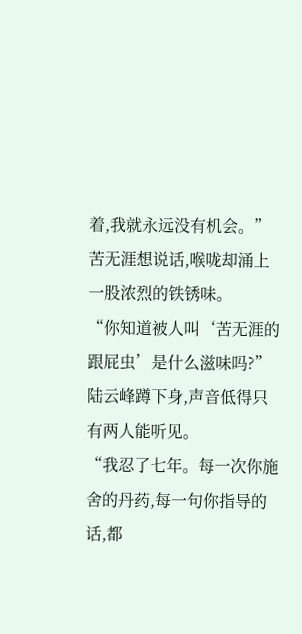着,我就永远没有机会。”
苦无涯想说话,喉咙却涌上一股浓烈的铁锈味。
“你知道被人叫‘苦无涯的跟屁虫’是什么滋味吗?”
陆云峰蹲下身,声音低得只有两人能听见。
“我忍了七年。每一次你施舍的丹药,每一句你指导的话,都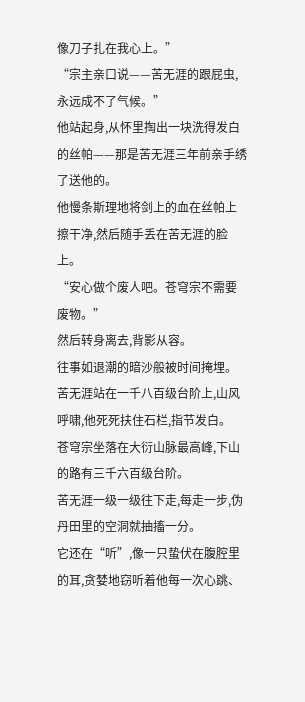像刀子扎在我心上。”
“宗主亲口说——苦无涯的跟屁虫,永远成不了气候。”
他站起身,从怀里掏出一块洗得发白的丝帕——那是苦无涯三年前亲手绣了送他的。
他慢条斯理地将剑上的血在丝帕上擦干净,然后随手丢在苦无涯的脸上。
“安心做个废人吧。苍穹宗不需要废物。”
然后转身离去,背影从容。
往事如退潮的暗沙般被时间掩埋。
苦无涯站在一千八百级台阶上,山风呼啸,他死死扶住石栏,指节发白。
苍穹宗坐落在大衍山脉最高峰,下山的路有三千六百级台阶。
苦无涯一级一级往下走,每走一步,伪丹田里的空洞就抽搐一分。
它还在“听”,像一只蛰伏在腹腔里的耳,贪婪地窃听着他每一次心跳、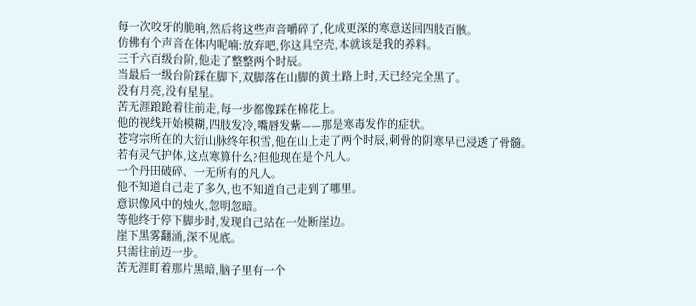每一次咬牙的脆响,然后将这些声音嚼碎了,化成更深的寒意送回四肢百骸。
仿佛有个声音在体内呢喃:放弃吧,你这具空壳,本就该是我的养料。
三千六百级台阶,他走了整整两个时辰。
当最后一级台阶踩在脚下,双脚落在山脚的黄土路上时,天已经完全黑了。
没有月亮,没有星星。
苦无涯踉跄着往前走,每一步都像踩在棉花上。
他的视线开始模糊,四肢发冷,嘴唇发紫——那是寒毒发作的症状。
苍穹宗所在的大衍山脉终年积雪,他在山上走了两个时辰,刺骨的阴寒早已浸透了骨髓。
若有灵气护体,这点寒算什么?但他现在是个凡人。
一个丹田破碎、一无所有的凡人。
他不知道自己走了多久,也不知道自己走到了哪里。
意识像风中的烛火,忽明忽暗。
等他终于停下脚步时,发现自己站在一处断崖边。
崖下黑雾翻涌,深不见底。
只需往前迈一步。
苦无涯盯着那片黑暗,脑子里有一个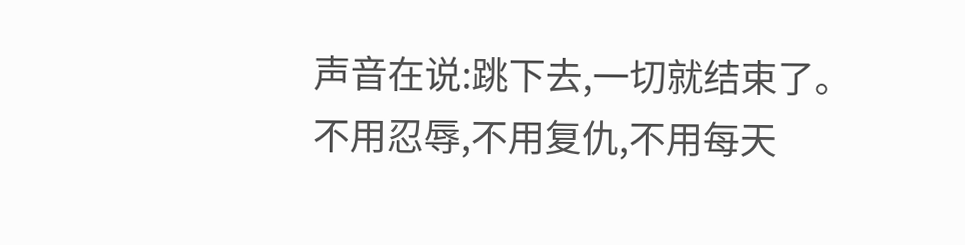声音在说:跳下去,一切就结束了。
不用忍辱,不用复仇,不用每天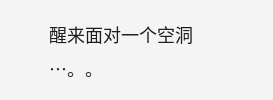醒来面对一个空洞
…。。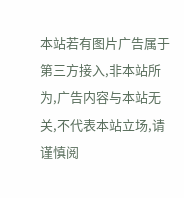本站若有图片广告属于第三方接入,非本站所为,广告内容与本站无关,不代表本站立场,请谨慎阅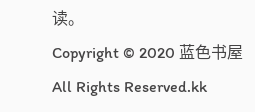读。
Copyright © 2020 蓝色书屋 All Rights Reserved.kk